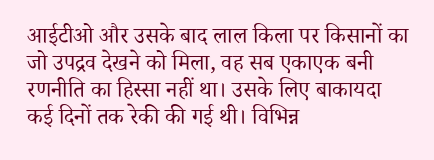आईटीओ और उसके बाद लाल किला पर किसानों का जो उपद्रव देखने को मिला, वह सब एकाएक बनी रणनीति का हिस्सा नहीं था। उसके लिए बाकायदा कई दिनों तक रेकी की गई थी। विभिन्न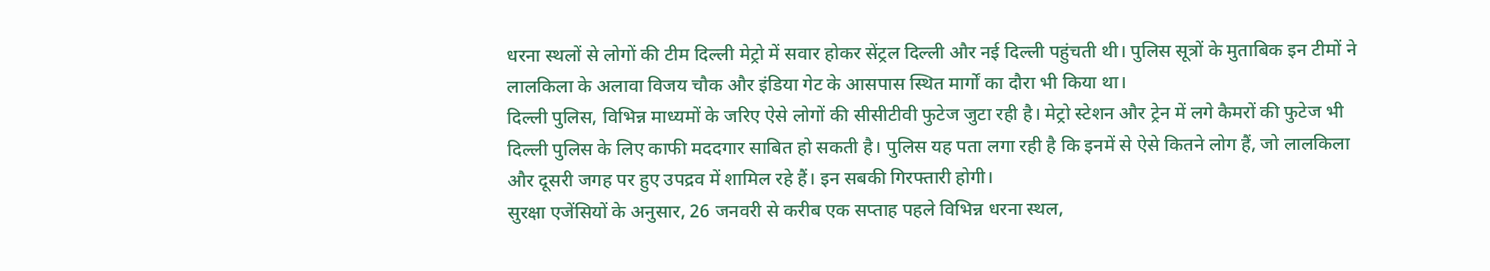धरना स्थलों से लोगों की टीम दिल्ली मेट्रो में सवार होकर सेंट्रल दिल्ली और नई दिल्ली पहुंचती थी। पुलिस सूत्रों के मुताबिक इन टीमों ने लालकिला के अलावा विजय चौक और इंडिया गेट के आसपास स्थित मार्गों का दौरा भी किया था।
दिल्ली पुलिस, विभिन्न माध्यमों के जरिए ऐसे लोगों की सीसीटीवी फुटेज जुटा रही है। मेट्रो स्टेशन और ट्रेन में लगे कैमरों की फुटेज भी दिल्ली पुलिस के लिए काफी मददगार साबित हो सकती है। पुलिस यह पता लगा रही है कि इनमें से ऐसे कितने लोग हैं, जो लालकिला और दूसरी जगह पर हुए उपद्रव में शामिल रहे हैं। इन सबकी गिरफ्तारी होगी।
सुरक्षा एजेंसियों के अनुसार, 26 जनवरी से करीब एक सप्ताह पहले विभिन्न धरना स्थल,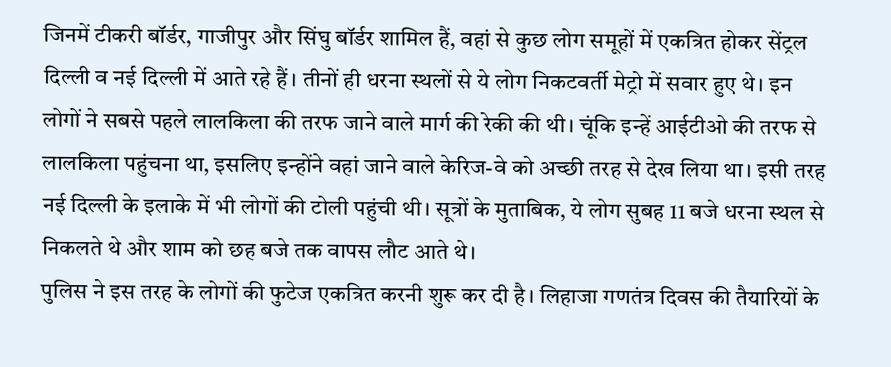जिनमें टीकरी बॉर्डर, गाजीपुर और सिंघु बॉर्डर शामिल हैं, वहां से कुछ लोग समूहों में एकत्रित होकर सेंट्रल दिल्ली व नई दिल्ली में आते रहे हैं। तीनों ही धरना स्थलों से ये लोग निकटवर्ती मेट्रो में सवार हुए थे। इन लोगों ने सबसे पहले लालकिला की तरफ जाने वाले मार्ग की रेकी की थी। चूंकि इन्हें आईटीओ की तरफ से लालकिला पहुंचना था, इसलिए इन्होंने वहां जाने वाले केरिज-वे को अच्छी तरह से देख लिया था। इसी तरह नई दिल्ली के इलाके में भी लोगों की टोली पहुंची थी। सूत्रों के मुताबिक, ये लोग सुबह 11 बजे धरना स्थल से निकलते थे और शाम को छह बजे तक वापस लौट आते थे।
पुलिस ने इस तरह के लोगों की फुटेज एकत्रित करनी शुरू कर दी है। लिहाजा गणतंत्र दिवस की तैयारियों के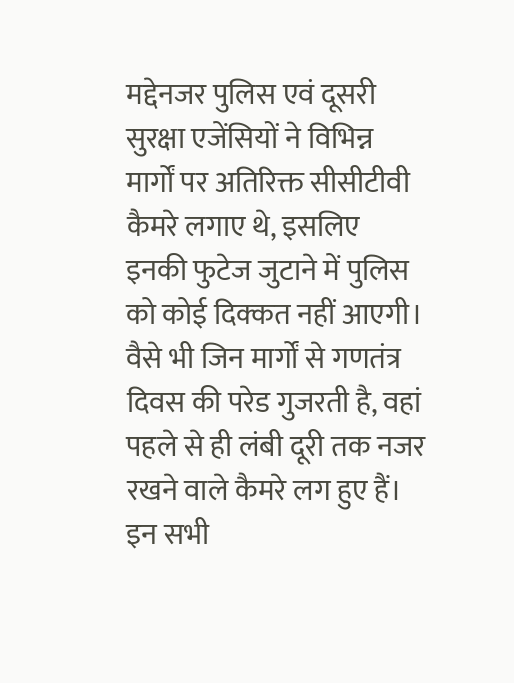मद्देनजर पुलिस एवं दूसरी सुरक्षा एजेंसियों ने विभिन्न मार्गों पर अतिरिक्त सीसीटीवी कैमरे लगाए थे, इसलिए इनकी फुटेज जुटाने में पुलिस को कोई दिक्कत नहीं आएगी। वैसे भी जिन मार्गों से गणतंत्र दिवस की परेड गुजरती है, वहां पहले से ही लंबी दूरी तक नजर रखने वाले कैमरे लग हुए हैं। इन सभी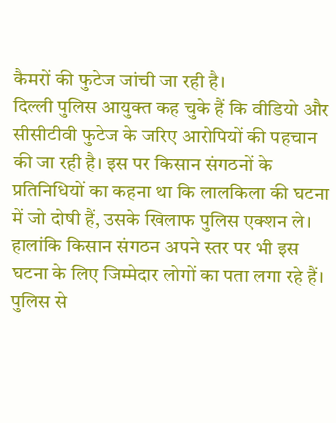कैमरों की फुटेज जांची जा रही है।
दिल्ली पुलिस आयुक्त कह चुके हैं कि वीडियो और सीसीटीवी फुटेज के जरिए आरोपियों की पहचान की जा रही है। इस पर किसान संगठनों के प्रतिनिधियों का कहना था कि लालकिला की घटना में जो दोषी हैं, उसके खिलाफ पुलिस एक्शन ले। हालांकि किसान संगठन अपने स्तर पर भी इस घटना के लिए जिम्मेदार लोगों का पता लगा रहे हैं। पुलिस से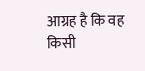आग्रह है कि वह किसी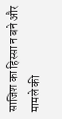साजिश का हिस्सा न बने और मामले की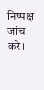निष्पक्ष जांच करे।